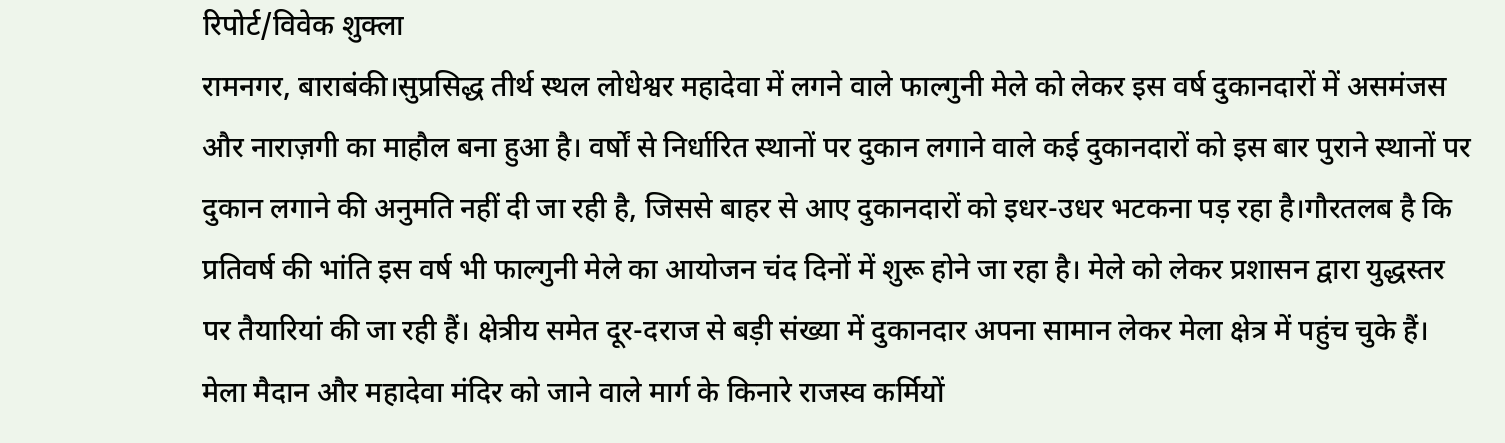रिपोर्ट/विवेक शुक्ला
रामनगर, बाराबंकी।सुप्रसिद्ध तीर्थ स्थल लोधेश्वर महादेवा में लगने वाले फाल्गुनी मेले को लेकर इस वर्ष दुकानदारों में असमंजस और नाराज़गी का माहौल बना हुआ है। वर्षों से निर्धारित स्थानों पर दुकान लगाने वाले कई दुकानदारों को इस बार पुराने स्थानों पर दुकान लगाने की अनुमति नहीं दी जा रही है, जिससे बाहर से आए दुकानदारों को इधर-उधर भटकना पड़ रहा है।गौरतलब है कि प्रतिवर्ष की भांति इस वर्ष भी फाल्गुनी मेले का आयोजन चंद दिनों में शुरू होने जा रहा है। मेले को लेकर प्रशासन द्वारा युद्धस्तर पर तैयारियां की जा रही हैं। क्षेत्रीय समेत दूर-दराज से बड़ी संख्या में दुकानदार अपना सामान लेकर मेला क्षेत्र में पहुंच चुके हैं। मेला मैदान और महादेवा मंदिर को जाने वाले मार्ग के किनारे राजस्व कर्मियों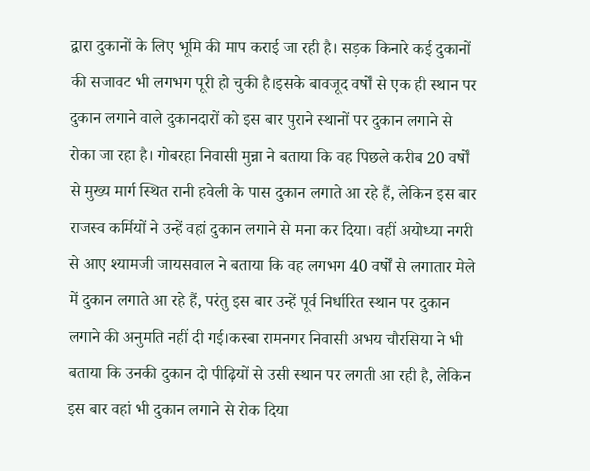द्वारा दुकानों के लिए भूमि की माप कराई जा रही है। सड़क किनारे कई दुकानों की सजावट भी लगभग पूरी हो चुकी है।इसके बावजूद वर्षों से एक ही स्थान पर दुकान लगाने वाले दुकानदारों को इस बार पुराने स्थानों पर दुकान लगाने से रोका जा रहा है। गोबरहा निवासी मुन्ना ने बताया कि वह पिछले करीब 20 वर्षों से मुख्य मार्ग स्थित रानी हवेली के पास दुकान लगाते आ रहे हैं, लेकिन इस बार राजस्व कर्मियों ने उन्हें वहां दुकान लगाने से मना कर दिया। वहीं अयोध्या नगरी से आए श्यामजी जायसवाल ने बताया कि वह लगभग 40 वर्षों से लगातार मेले में दुकान लगाते आ रहे हैं, परंतु इस बार उन्हें पूर्व निर्धारित स्थान पर दुकान लगाने की अनुमति नहीं दी गई।कस्बा रामनगर निवासी अभय चौरसिया ने भी बताया कि उनकी दुकान दो पीढ़ियों से उसी स्थान पर लगती आ रही है, लेकिन इस बार वहां भी दुकान लगाने से रोक दिया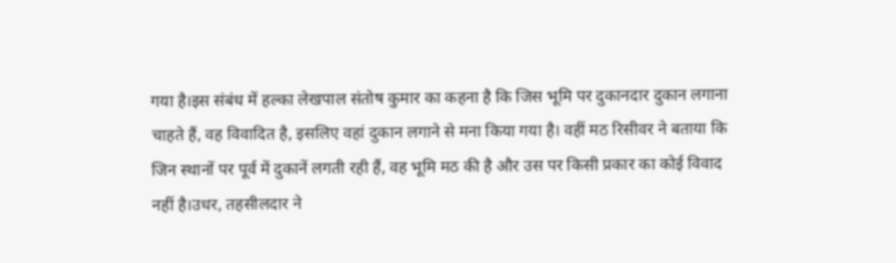गया है।इस संबंध में हल्का लेखपाल संतोष कुमार का कहना है कि जिस भूमि पर दुकानदार दुकान लगाना चाहते हैं, वह विवादित है, इसलिए वहां दुकान लगाने से मना किया गया है। वहीं मठ रिसीवर ने बताया कि जिन स्थानों पर पूर्व में दुकानें लगती रही हैं, वह भूमि मठ की है और उस पर किसी प्रकार का कोई विवाद नहीं है।उधर, तहसीलदार ने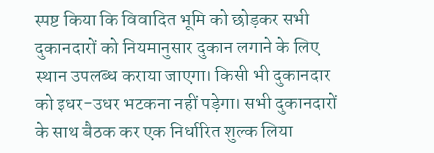स्पष्ट किया कि विवादित भूमि को छोड़कर सभी दुकानदारों को नियमानुसार दुकान लगाने के लिए स्थान उपलब्ध कराया जाएगा। किसी भी दुकानदार को इधर-उधर भटकना नहीं पड़ेगा। सभी दुकानदारों के साथ बैठक कर एक निर्धारित शुल्क लिया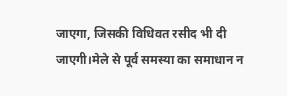जाएगा, जिसकी विधिवत रसीद भी दी जाएगी।मेले से पूर्व समस्या का समाधान न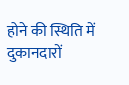होने की स्थिति में दुकानदारों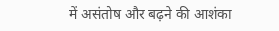में असंतोष और बढ़ने की आशंका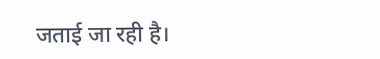जताई जा रही है।